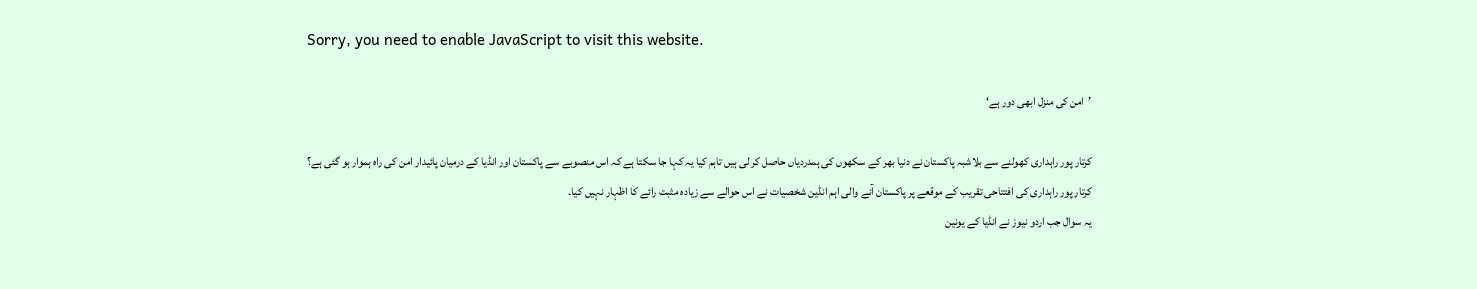Sorry, you need to enable JavaScript to visit this website.

’امن کی منزل ابھی دور ہے‘

کرتار پور راہداری کھولنے سے بلاشبہ پاکستان نے دنیا بھر کے سکھوں کی ہمدردیاں حاصل کر لی ہیں تاہم کیا یہ کہا جا سکتا ہے کہ اس منصوبے سے پاکستان اور انڈیا کے درمیان پائیدار امن کی راہ ہموار ہو گئی ہے؟
کرتار پور راہداری کی افتتاحی تقریب کے موقعے پر پاکستان آنے والی اہم انڈین شخصیات نے اس حوالے سے زیادہ مثبت رائے کا اظہار نہیں کیا۔
یہ سوال جب اردو نیوز نے انڈیا کے یونین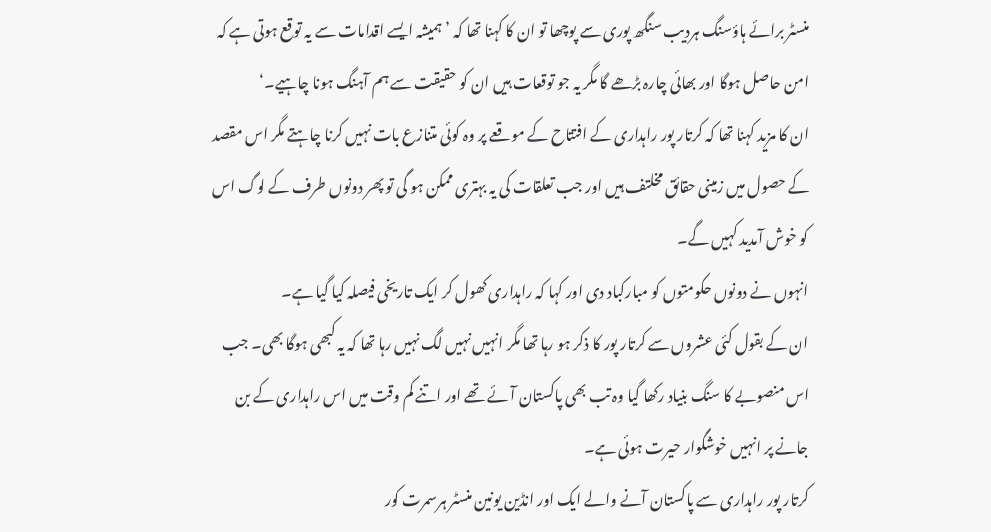منسٹر برائے ہاؤسنگ ہردیب سنگھ پوری سے پوچھا تو ان کا کہنا تھا کہ ’ہمیشہ ایسے اقدامات سے یہ توقع ہوتی ہے کہ امن حاصل ہوگا اور بھائی چارہ بڑھے گا مگر یہ جو توقعات ہیں ان کو حقیقت سے ہم آہنگ ہونا چاہیے۔‘
ان کا مزید کہنا تھا کہ کرتار پور راہداری کے افتتاح کے موقعے پر وہ کوئی متنازع بات نہیں کرنا چاہتے مگر اس مقصد کے حصول میں زمینی حقائق مخلتف ہیں اور جب تعلقات کی یہ بہتری ممکن ہو گی تو پھر دونوں طرف کے لوگ اس کو خوش آمدید کہیں گے۔
انہوں نے دونوں حکومتوں کو مبارکباد دی اور کہا کہ راہداری کھول کر ایک تاریخی فیصلہ کیا گیا ہے۔
ان کے بقول کئی عشروں سے کرتار پور کا ذکر ہو رہا تھا مگر انہیں نہیں لگ نہیں رہا تھا کہ یہ کبھی ہوگا بھی۔ جب اس منصوبے کا سنگ بنیاد رکھا گیا وہ تب بھی پاکستان آئے تھے اور اتنے کم وقت میں اس راہداری کے بن جانے پر انہیں خوشگوار حیرت ہوئی ہے۔
کرتار پور راہداری سے پاکستان آنے والے ایک اور انڈین یونین منسٹر ہرسمرت کور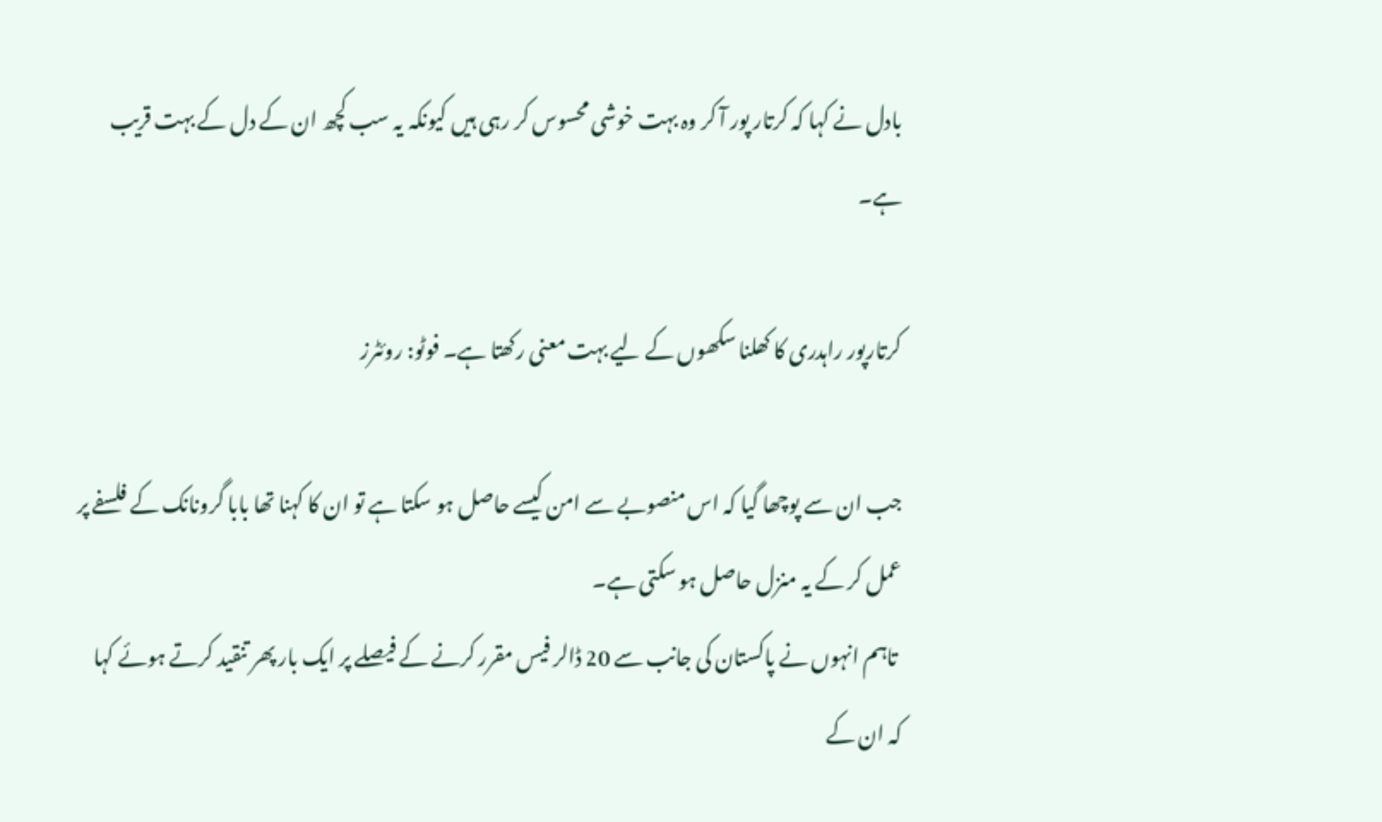بادل نے کہا کہ کرتار پور آ کر وہ بہت خوشی محسوس کر رہی ہیں کیونکہ یہ سب کچھ ان کے دل کے بہت قریب ہے۔

کرتارپور راہدری کا کھلنا سکھوں کے لیے بہت معنی رکھتا ہے۔ فوٹو: روئٹرز

جب ان سے پوچھا گیا کہ اس منصوبے سے امن کیسے حاصل ہو سکتا ہے تو ان کا کہنا تھا بابا گرونانک کے فلسفے پر عمل کر کے یہ منزل حاصل ہو سکتی ہے۔
 تاہم انہوں نے پاکستان کی جانب سے 20 ڈالر فیس مقرر کرنے کے فیصلے پر ایک بار پھر تنقید کرتے ہوئے کہا کہ ان کے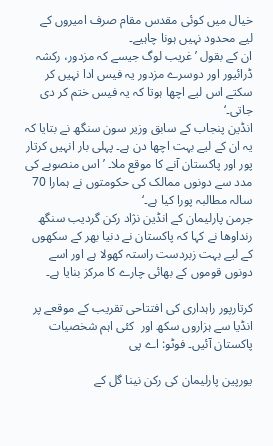خیال میں کوئی مقدس مقام صرف امیروں کے لیے محدود نہیں ہونا چاہیے۔
ان کے بقول ’غریب لوگ جیسے کہ مزدور، رکشہ ڈرائیور اور دوسرے مزدور یہ فیس ادا نہیں کر سکتے اس لیے اچھا ہوتا کہ یہ فیس ختم کر دی جاتی۔‘
انڈین پنجاب کے سابق وزیر سون سنگھ نے بتایا کہ یہ ان کے لیے بہت اچھا دن ہے۔ پہلی بار انہیں کرتار پور اور پاکستان آنے کا موقع ملا۔ ’اس منصوبے کی مدد سے دونوں ممالک کی حکومتوں نے ہمارا 70 سالہ مطالبہ پورا کیا ہے۔‘
جرمن پارلیمان کے انڈین نژاد رکن گردیب سنگھ رنداوھا نے کہا کہ پاکستان نے دنیا بھر کے سکھوں کے لیے بہت زبردست راستہ کھولا ہے اور اسے دونوں قوموں کے بھائی چارے کا مرکز بنایا ہے۔

کرتارپور راہداری کی افتتاحی تقریب کے موقعے پر انڈیا سے ہزاروں سکھ اور  کئی اہم شخصیات پاکستان آئیں۔ فوٹو: اے پی

یورپین پارلیمان کی رکن نینا گل کے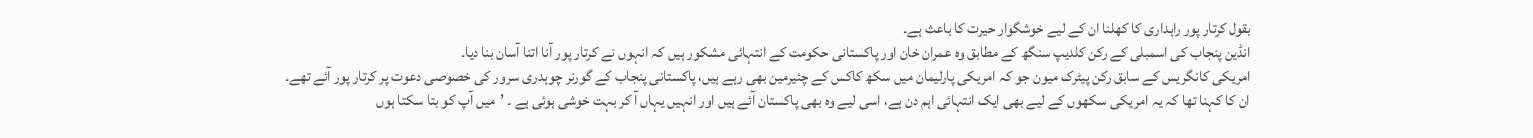بقول کرتار پور راہداری کا کھلنا ان کے لیے خوشگوار حیرت کا باعث ہے۔
انڈین پنجاب کی اسمبلی کے رکن کلدیپ سنگھ کے مطابق وہ عمران خان اور پاکستانی حکومت کے انتہائی مشکور ہیں کہ انہوں نے کرتار پور آنا اتنا آسان بنا دیا۔
امریکی کانگریس کے سابق رکن پیٹرک میون جو کہ امریکی پارلیمان میں سکھ کاکس کے چئیرمین بھی رہے ہیں، پاکستانی پنجاب کے گورنر چوہدری سرور کی خصوصی دعوت پر کرتار پور آئے تھے۔
ان کا کہنا تھا کہ یہ امریکی سکھوں کے لیے بھی ایک انتہائی اہم دن ہے، اسی لیے وہ بھی پاکستان آئے ہیں اور انہیں یہاں آ کر بہت خوشی ہوئی ہے ۔ ’میں آپ کو بتا سکتا ہوں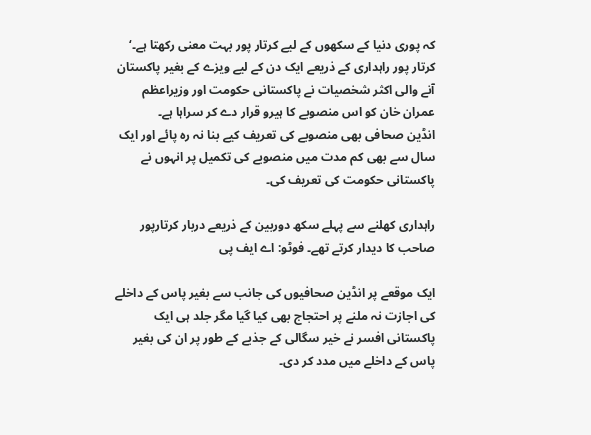کہ پوری دنیا کے سکھوں کے لیے کرتار پور بہت معنی رکھتا ہے۔‘
کرتار پور راہداری کے ذریعے ایک دن کے لیے ویزے کے بغیر پاکستان آنے والی اکثر شخصیات نے پاکستانی حکومت اور وزیراعظم عمران خان کو اس منصوبے کا ہیرو قرار دے کر سراہا ہے۔
انڈین صحافی بھی منصوبے کی تعریف کیے بنا نہ رہ پائے اور ایک سال سے بھی کم مدت میں منصوبے کی تکمیل پر انہوں نے پاکستانی حکومت کی تعریف کی۔

راہداری کھلنے سے پہلے سکھ دوربین کے ذریعے دربار کرتارپور صاحب کا دیدار کرتے تھے۔ فوٹو: اے ایف پی

ایک موقعے پر انڈین صحافیوں کی جانب سے بغیر پاس کے داخلے کی اجازت نہ ملنے پر احتجاج بھی کیا گیا مگر جلد ہی ایک پاکستانی افسر نے خیر سگالی کے جذبے کے طور پر ان کی بغیر پاس کے داخلے میں مدد کر دی۔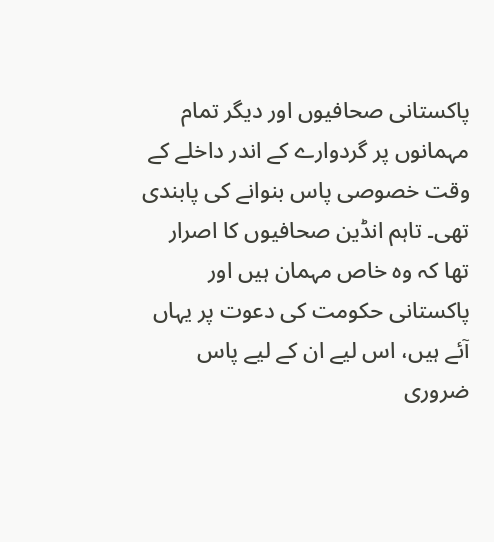پاکستانی صحافیوں اور دیگر تمام مہمانوں پر گردوارے کے اندر داخلے کے وقت خصوصی پاس بنوانے کی پابندی تھی۔ تاہم انڈین صحافیوں کا اصرار تھا کہ وہ خاص مہمان ہیں اور پاکستانی حکومت کی دعوت پر یہاں آئے ہیں، اس لیے ان کے لیے پاس ضروری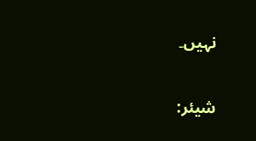نہیں۔

شیئر: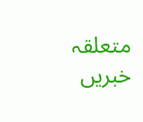متعلقہ خبریں